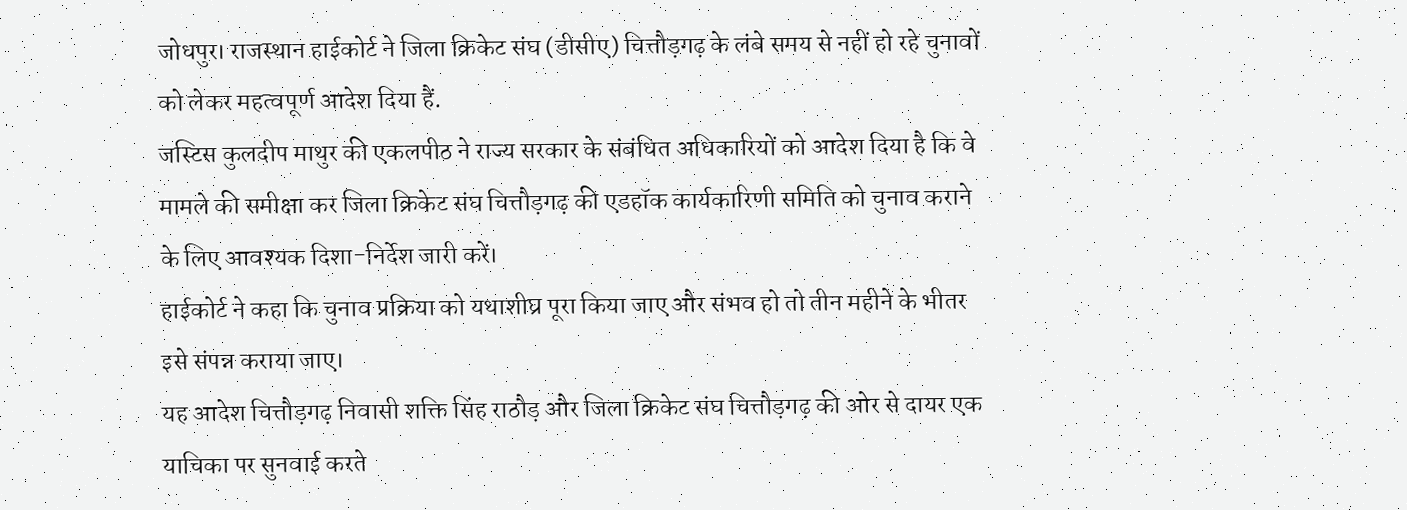जोधपुर। राजस्थान हाईकोर्ट ने जिला क्रिकेट संघ (डीसीए) चित्तौड़गढ़ के लंबे समय से नहीं हो रहे चुनावों को लेकर महत्वपूर्ण आदेश दिया हैं.
जस्टिस कुलदीप माथुर की एकलपीठ ने राज्य सरकार के संबंधित अधिकारियों को आदेश दिया है कि वे मामले की समीक्षा कर जिला क्रिकेट संघ चित्तौड़गढ़ की एडहॉक कार्यकारिणी समिति को चुनाव कराने के लिए आवश्यक दिशा-निर्देश जारी करें।
हाईकोर्ट ने कहा कि चुनाव प्रक्रिया को यथाशीघ्र पूरा किया जाए और संभव हो तो तीन महीने के भीतर इसे संपन्न कराया जाए।
यह आदेश चित्तौड़गढ़ निवासी शक्ति सिंह राठौड़ और जिला क्रिकेट संघ चित्तौड़गढ़ की ओर से दायर एक याचिका पर सुनवाई करते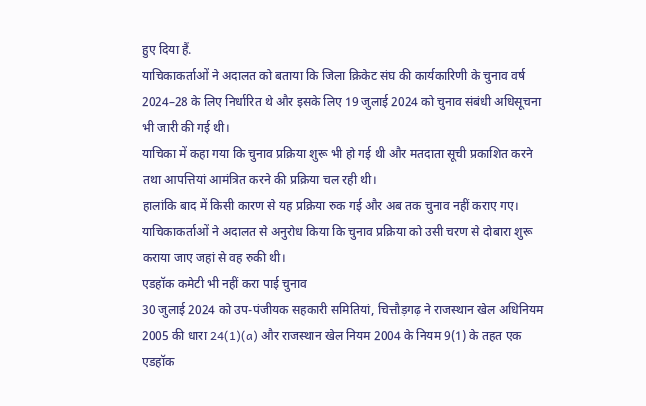हुए दिया हैं.
याचिकाकर्ताओं ने अदालत को बताया कि जिला क्रिकेट संघ की कार्यकारिणी के चुनाव वर्ष 2024–28 के लिए निर्धारित थे और इसके लिए 19 जुलाई 2024 को चुनाव संबंधी अधिसूचना भी जारी की गई थी।
याचिका में कहा गया कि चुनाव प्रक्रिया शुरू भी हो गई थी और मतदाता सूची प्रकाशित करने तथा आपत्तियां आमंत्रित करने की प्रक्रिया चल रही थी।
हालांकि बाद में किसी कारण से यह प्रक्रिया रुक गई और अब तक चुनाव नहीं कराए गए।
याचिकाकर्ताओं ने अदालत से अनुरोध किया कि चुनाव प्रक्रिया को उसी चरण से दोबारा शुरू कराया जाए जहां से वह रुकी थी।
एडहॉक कमेटी भी नहीं करा पाई चुनाव
30 जुलाई 2024 को उप-पंजीयक सहकारी समितियां, चित्तौड़गढ़ ने राजस्थान खेल अधिनियम 2005 की धारा 24(1)(a) और राजस्थान खेल नियम 2004 के नियम 9(1) के तहत एक एडहॉक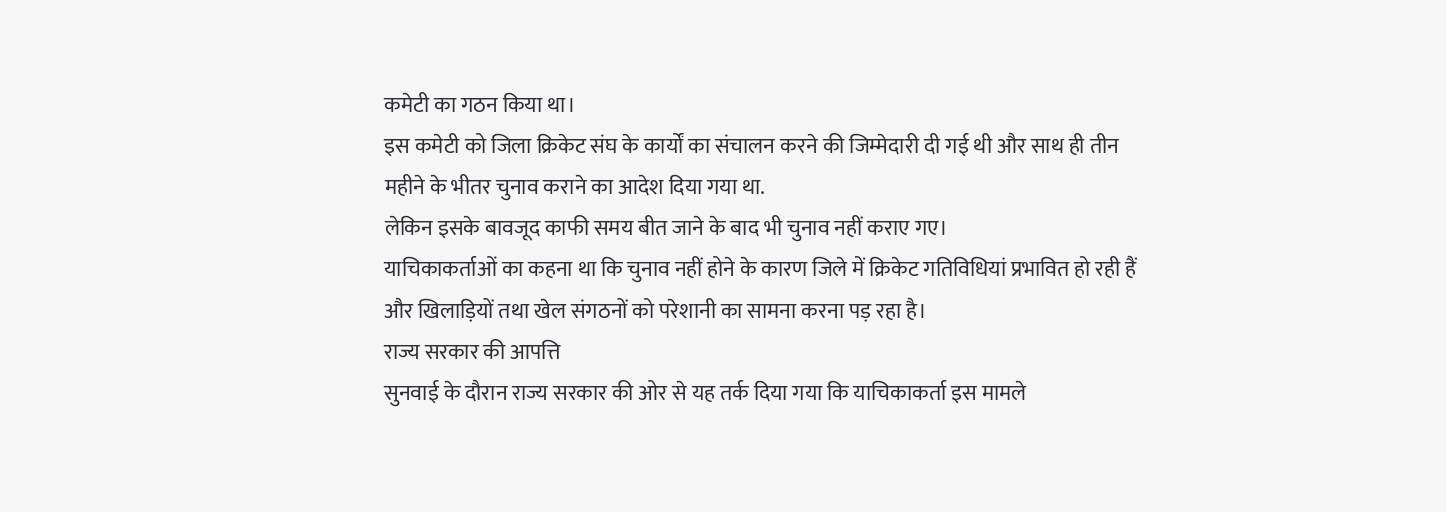कमेटी का गठन किया था।
इस कमेटी को जिला क्रिकेट संघ के कार्यों का संचालन करने की जिम्मेदारी दी गई थी और साथ ही तीन महीने के भीतर चुनाव कराने का आदेश दिया गया था.
लेकिन इसके बावजूद काफी समय बीत जाने के बाद भी चुनाव नहीं कराए गए।
याचिकाकर्ताओं का कहना था कि चुनाव नहीं होने के कारण जिले में क्रिकेट गतिविधियां प्रभावित हो रही हैं और खिलाड़ियों तथा खेल संगठनों को परेशानी का सामना करना पड़ रहा है।
राज्य सरकार की आपत्ति
सुनवाई के दौरान राज्य सरकार की ओर से यह तर्क दिया गया कि याचिकाकर्ता इस मामले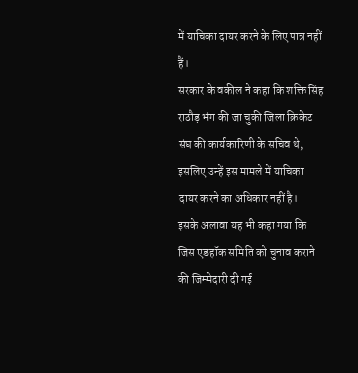में याचिका दायर करने के लिए पात्र नहीं हैं।
सरकार के वकील ने कहा कि शक्ति सिंह राठौड़ भंग की जा चुकी जिला क्रिकेट संघ की कार्यकारिणी के सचिव थे, इसलिए उन्हें इस मामले में याचिका दायर करने का अधिकार नहीं है।
इसके अलावा यह भी कहा गया कि जिस एडहॉक समिति को चुनाव कराने की जिम्मेदारी दी गई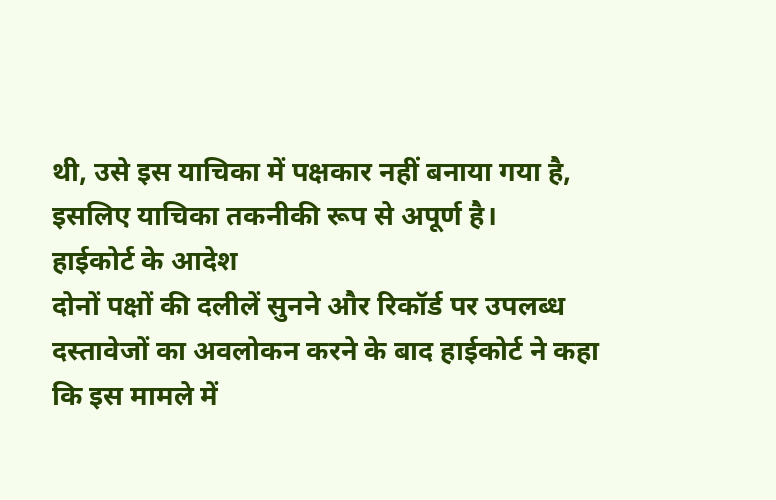थी, उसे इस याचिका में पक्षकार नहीं बनाया गया है, इसलिए याचिका तकनीकी रूप से अपूर्ण है।
हाईकोर्ट के आदेश
दोनों पक्षों की दलीलें सुनने और रिकॉर्ड पर उपलब्ध दस्तावेजों का अवलोकन करने के बाद हाईकोर्ट ने कहा कि इस मामले में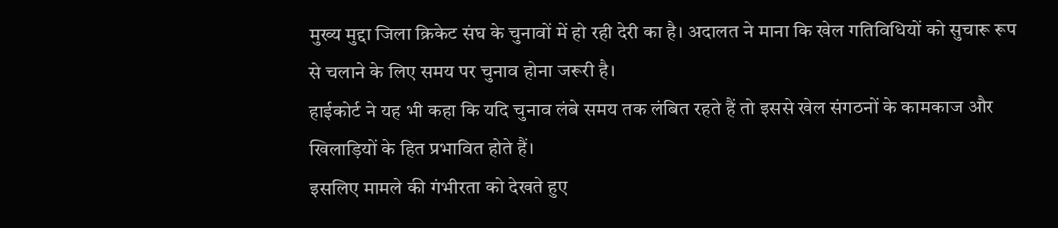मुख्य मुद्दा जिला क्रिकेट संघ के चुनावों में हो रही देरी का है। अदालत ने माना कि खेल गतिविधियों को सुचारू रूप से चलाने के लिए समय पर चुनाव होना जरूरी है।
हाईकोर्ट ने यह भी कहा कि यदि चुनाव लंबे समय तक लंबित रहते हैं तो इससे खेल संगठनों के कामकाज और खिलाड़ियों के हित प्रभावित होते हैं।
इसलिए मामले की गंभीरता को देखते हुए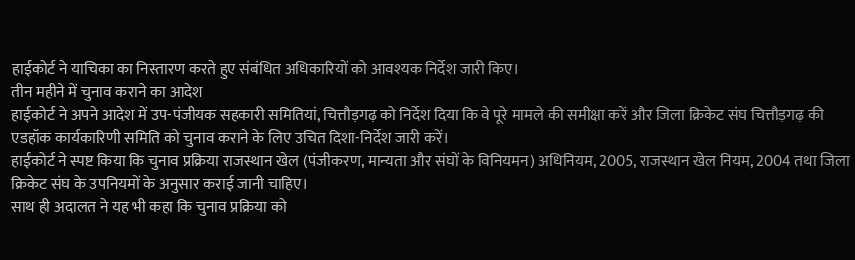हाईकोर्ट ने याचिका का निस्तारण करते हुए संबंधित अधिकारियों को आवश्यक निर्देश जारी किए।
तीन महीने में चुनाव कराने का आदेश
हाईकोर्ट ने अपने आदेश में उप-पंजीयक सहकारी समितियां, चित्तौड़गढ़ को निर्देश दिया कि वे पूरे मामले की समीक्षा करें और जिला क्रिकेट संघ चित्तौड़गढ़ की एडहॉक कार्यकारिणी समिति को चुनाव कराने के लिए उचित दिशा-निर्देश जारी करें।
हाईकोर्ट ने स्पष्ट किया कि चुनाव प्रक्रिया राजस्थान खेल (पंजीकरण, मान्यता और संघों के विनियमन) अधिनियम, 2005, राजस्थान खेल नियम, 2004 तथा जिला क्रिकेट संघ के उपनियमों के अनुसार कराई जानी चाहिए।
साथ ही अदालत ने यह भी कहा कि चुनाव प्रक्रिया को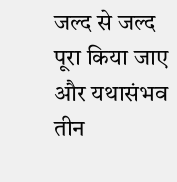जल्द से जल्द पूरा किया जाए और यथासंभव तीन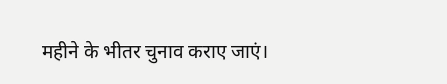महीने के भीतर चुनाव कराए जाएं।